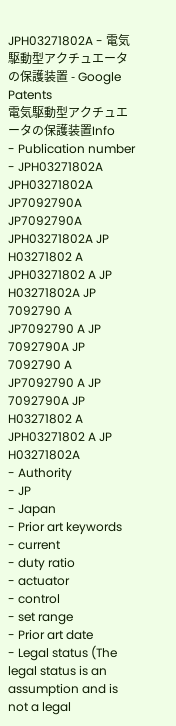JPH03271802A - 電気駆動型アクチュエータの保護装置 - Google Patents
電気駆動型アクチュエータの保護装置Info
- Publication number
- JPH03271802A JPH03271802A JP7092790A JP7092790A JPH03271802A JP H03271802 A JPH03271802 A JP H03271802A JP 7092790 A JP7092790 A JP 7092790A JP 7092790 A JP7092790 A JP 7092790A JP H03271802 A JPH03271802 A JP H03271802A
- Authority
- JP
- Japan
- Prior art keywords
- current
- duty ratio
- actuator
- control
- set range
- Prior art date
- Legal status (The legal status is an assumption and is not a legal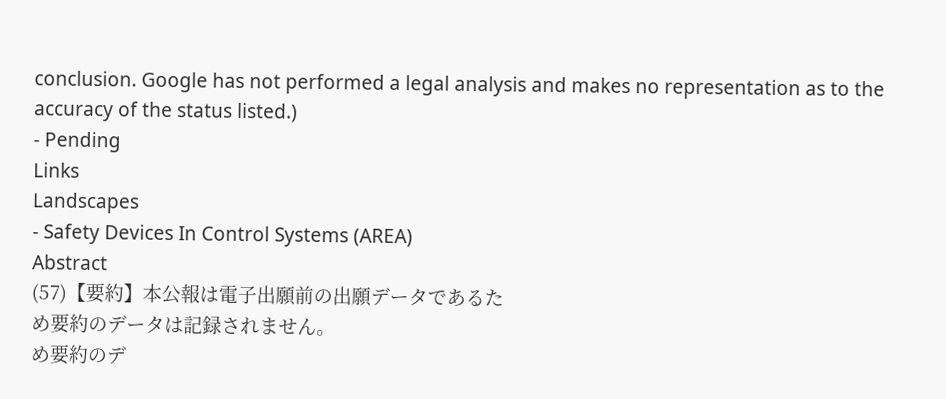conclusion. Google has not performed a legal analysis and makes no representation as to the accuracy of the status listed.)
- Pending
Links
Landscapes
- Safety Devices In Control Systems (AREA)
Abstract
(57)【要約】本公報は電子出願前の出願データであるた
め要約のデータは記録されません。
め要約のデ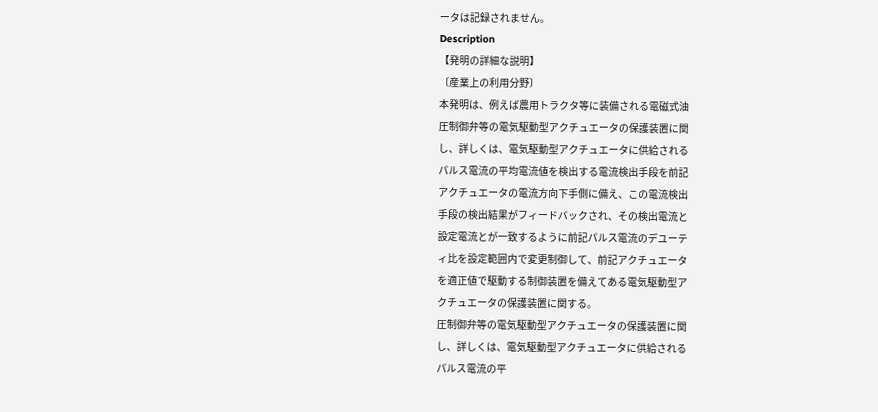ータは記録されません。
Description
【発明の詳細な説明】
〔産業上の利用分野〕
本発明は、例えば農用トラクタ等に装備される電磁式油
圧制御弁等の電気駆動型アクチュエータの保護装置に関
し、詳しくは、電気駆動型アクチュエータに供給される
パルス電流の平均電流値を検出する電流検出手段を前記
アクチュエータの電流方向下手側に備え、この電流検出
手段の検出結果がフィードバックされ、その検出電流と
設定電流とが一致するように前記パルス電流のデユーテ
ィ比を設定範囲内で変更制御して、前記アクチュエータ
を適正値で駆動する制御装置を備えてある電気駆動型ア
クチュエータの保護装置に関する。
圧制御弁等の電気駆動型アクチュエータの保護装置に関
し、詳しくは、電気駆動型アクチュエータに供給される
パルス電流の平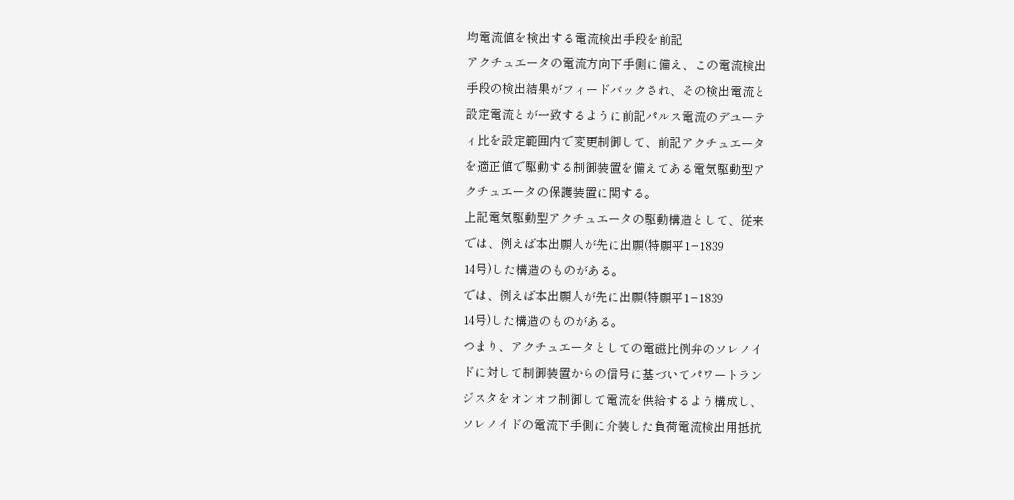均電流値を検出する電流検出手段を前記
アクチュエータの電流方向下手側に備え、この電流検出
手段の検出結果がフィードバックされ、その検出電流と
設定電流とが一致するように前記パルス電流のデユーテ
ィ比を設定範囲内で変更制御して、前記アクチュエータ
を適正値で駆動する制御装置を備えてある電気駆動型ア
クチュエータの保護装置に関する。
上記電気駆動型アクチュエータの駆動構造として、従来
では、例えば本出願人が先に出願(特願平1−1839
14号)した構造のものがある。
では、例えば本出願人が先に出願(特願平1−1839
14号)した構造のものがある。
つまり、アクチュエータとしての電磁比例弁のソレノイ
ドに対して制御装置からの信号に基づいてパワートラン
ジスタをオンオフ制御して電流を供給するよう構成し、
ソレノイドの電流下手側に介装した負荷電流検出用抵抗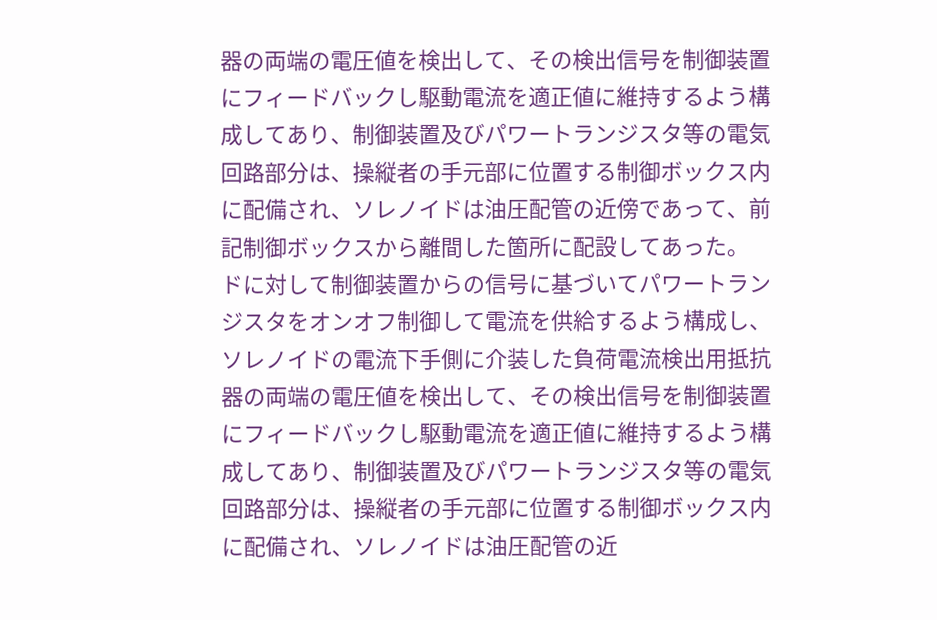器の両端の電圧値を検出して、その検出信号を制御装置
にフィードバックし駆動電流を適正値に維持するよう構
成してあり、制御装置及びパワートランジスタ等の電気
回路部分は、操縦者の手元部に位置する制御ボックス内
に配備され、ソレノイドは油圧配管の近傍であって、前
記制御ボックスから離間した箇所に配設してあった。
ドに対して制御装置からの信号に基づいてパワートラン
ジスタをオンオフ制御して電流を供給するよう構成し、
ソレノイドの電流下手側に介装した負荷電流検出用抵抗
器の両端の電圧値を検出して、その検出信号を制御装置
にフィードバックし駆動電流を適正値に維持するよう構
成してあり、制御装置及びパワートランジスタ等の電気
回路部分は、操縦者の手元部に位置する制御ボックス内
に配備され、ソレノイドは油圧配管の近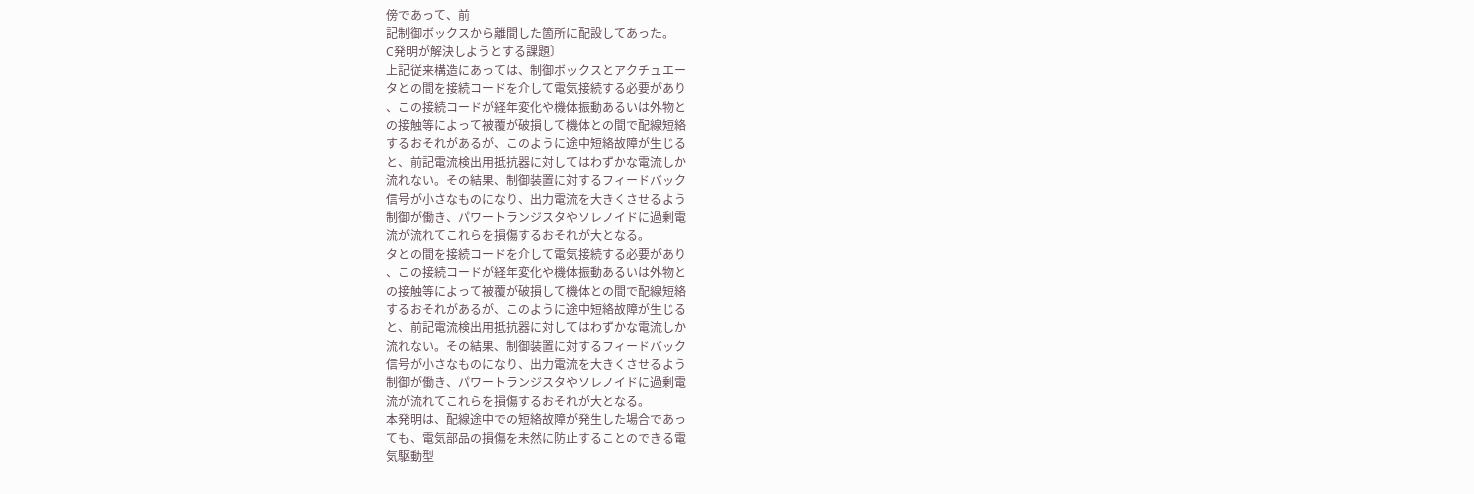傍であって、前
記制御ボックスから離間した箇所に配設してあった。
C発明が解決しようとする課題〕
上記従来構造にあっては、制御ボックスとアクチュエー
タとの間を接続コードを介して電気接続する必要があり
、この接続コードが経年変化や機体振動あるいは外物と
の接触等によって被覆が破損して機体との間で配線短絡
するおそれがあるが、このように途中短絡故障が生じる
と、前記電流検出用抵抗器に対してはわずかな電流しか
流れない。その結果、制御装置に対するフィードバック
信号が小さなものになり、出力電流を大きくさせるよう
制御が働き、パワートランジスタやソレノイドに過剰電
流が流れてこれらを損傷するおそれが大となる。
タとの間を接続コードを介して電気接続する必要があり
、この接続コードが経年変化や機体振動あるいは外物と
の接触等によって被覆が破損して機体との間で配線短絡
するおそれがあるが、このように途中短絡故障が生じる
と、前記電流検出用抵抗器に対してはわずかな電流しか
流れない。その結果、制御装置に対するフィードバック
信号が小さなものになり、出力電流を大きくさせるよう
制御が働き、パワートランジスタやソレノイドに過剰電
流が流れてこれらを損傷するおそれが大となる。
本発明は、配線途中での短絡故障が発生した場合であっ
ても、電気部品の損傷を未然に防止することのできる電
気駆動型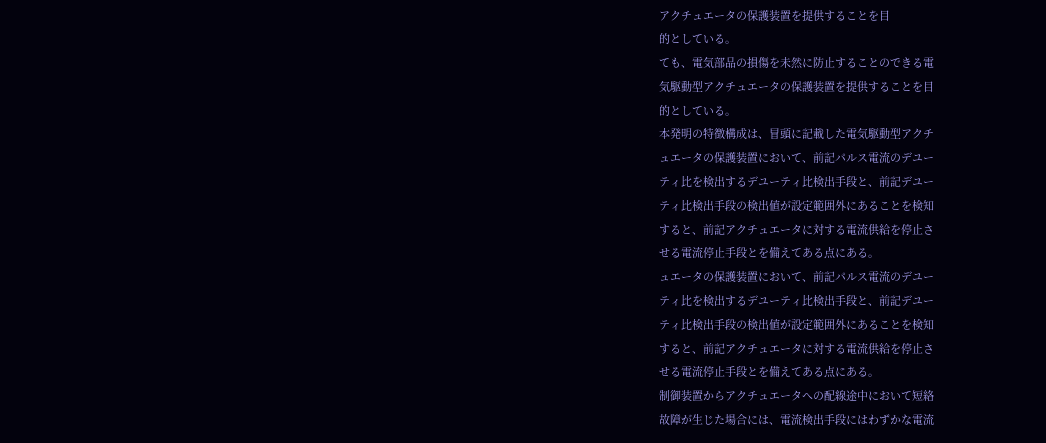アクチュエータの保護装置を提供することを目
的としている。
ても、電気部品の損傷を未然に防止することのできる電
気駆動型アクチュエータの保護装置を提供することを目
的としている。
本発明の特徴構成は、冒頭に記載した電気駆動型アクチ
ュエータの保護装置において、前記パルス電流のデユー
ティ比を検出するデユーティ比検出手段と、前記デユー
ティ比検出手段の検出値が設定範囲外にあることを検知
すると、前記アクチュエータに対する電流供給を停止さ
せる電流停止手段とを備えてある点にある。
ュエータの保護装置において、前記パルス電流のデユー
ティ比を検出するデユーティ比検出手段と、前記デユー
ティ比検出手段の検出値が設定範囲外にあることを検知
すると、前記アクチュエータに対する電流供給を停止さ
せる電流停止手段とを備えてある点にある。
制御装置からアクチュエータへの配線途中において短絡
故障が生じた場合には、電流検出手段にはわずかな電流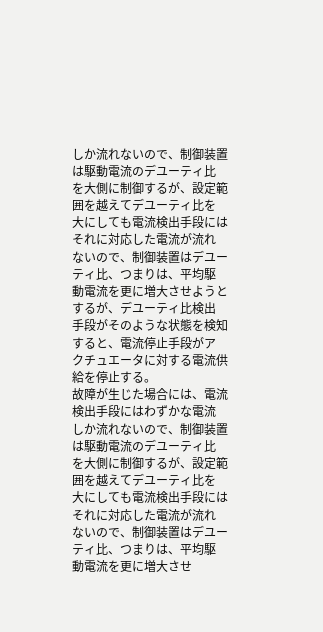しか流れないので、制御装置は駆動電流のデユーティ比
を大側に制御するが、設定範囲を越えてデユーティ比を
大にしても電流検出手段にはそれに対応した電流が流れ
ないので、制御装置はデユーティ比、つまりは、平均駆
動電流を更に増大させようとするが、デユーティ比検出
手段がそのような状態を検知すると、電流停止手段がア
クチュエータに対する電流供給を停止する。
故障が生じた場合には、電流検出手段にはわずかな電流
しか流れないので、制御装置は駆動電流のデユーティ比
を大側に制御するが、設定範囲を越えてデユーティ比を
大にしても電流検出手段にはそれに対応した電流が流れ
ないので、制御装置はデユーティ比、つまりは、平均駆
動電流を更に増大させ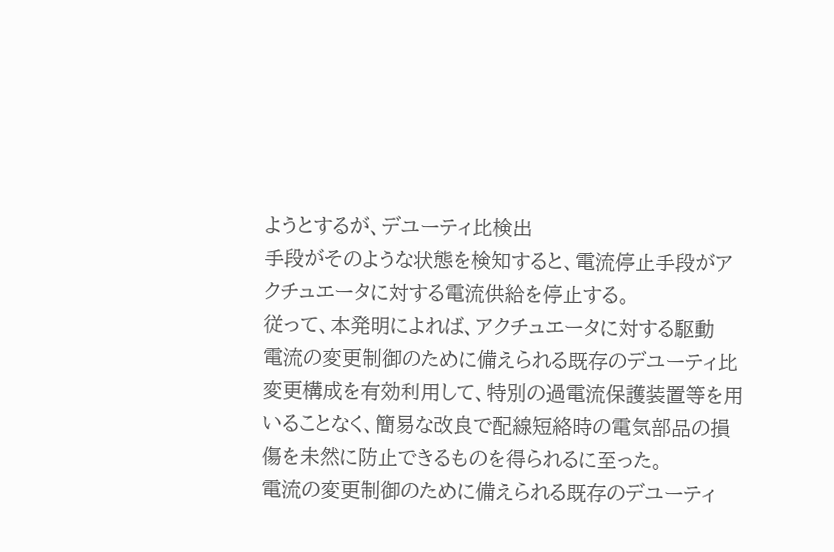ようとするが、デユーティ比検出
手段がそのような状態を検知すると、電流停止手段がア
クチュエータに対する電流供給を停止する。
従って、本発明によれば、アクチュエータに対する駆動
電流の変更制御のために備えられる既存のデユーティ比
変更構成を有効利用して、特別の過電流保護装置等を用
いることなく、簡易な改良で配線短絡時の電気部品の損
傷を未然に防止できるものを得られるに至った。
電流の変更制御のために備えられる既存のデユーティ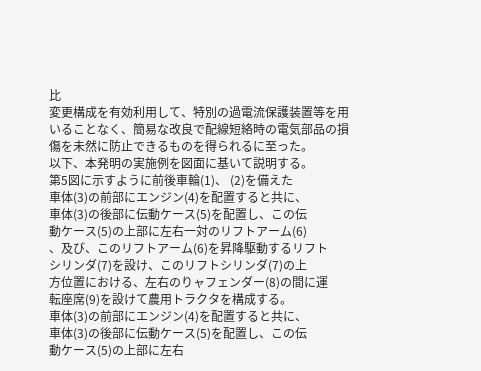比
変更構成を有効利用して、特別の過電流保護装置等を用
いることなく、簡易な改良で配線短絡時の電気部品の損
傷を未然に防止できるものを得られるに至った。
以下、本発明の実施例を図面に基いて説明する。
第5図に示すように前後車輪(1)、 (2)を備えた
車体(3)の前部にエンジン(4)を配置すると共に、
車体(3)の後部に伝動ケース(5)を配置し、この伝
動ケース(5)の上部に左右一対のリフトアーム(6)
、及び、このリフトアーム(6)を昇降駆動するリフト
シリンダ(7)を設け、このリフトシリンダ(7)の上
方位置における、左右のりャフェンダー(8)の間に運
転座席(9)を設けて農用トラクタを構成する。
車体(3)の前部にエンジン(4)を配置すると共に、
車体(3)の後部に伝動ケース(5)を配置し、この伝
動ケース(5)の上部に左右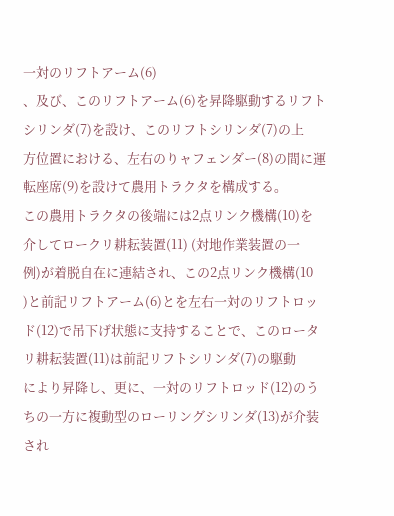一対のリフトアーム(6)
、及び、このリフトアーム(6)を昇降駆動するリフト
シリンダ(7)を設け、このリフトシリンダ(7)の上
方位置における、左右のりャフェンダー(8)の間に運
転座席(9)を設けて農用トラクタを構成する。
この農用トラクタの後端には2点リンク機構(10)を
介してロークリ耕耘装置(11) (対地作業装置の一
例)が着脱自在に連結され、この2点リンク機構(10
)と前記リフトアーム(6)とを左右一対のリフトロッ
ド(12)で吊下げ状態に支持することで、このロータ
リ耕耘装置(11)は前記リフトシリンダ(7)の駆動
により昇降し、更に、一対のリフトロッド(12)のう
ちの一方に複動型のローリングシリンダ(13)が介装
され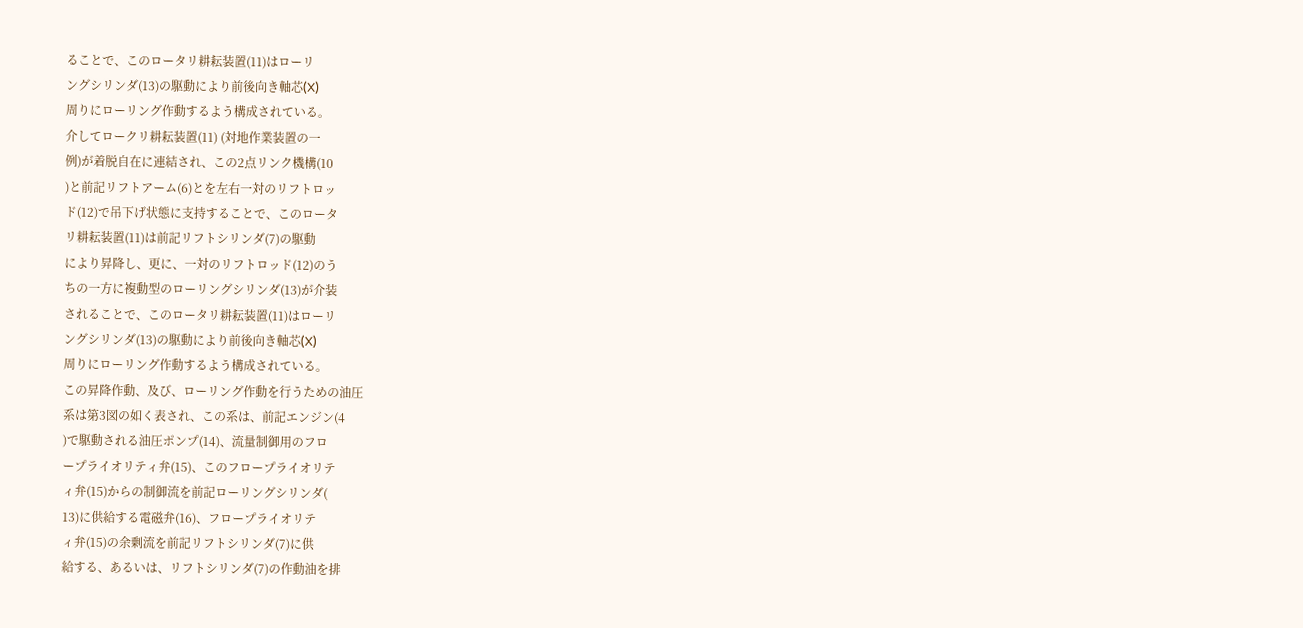ることで、このロータリ耕耘装置(11)はローリ
ングシリンダ(13)の駆動により前後向き軸芯(X)
周りにローリング作動するよう構成されている。
介してロークリ耕耘装置(11) (対地作業装置の一
例)が着脱自在に連結され、この2点リンク機構(10
)と前記リフトアーム(6)とを左右一対のリフトロッ
ド(12)で吊下げ状態に支持することで、このロータ
リ耕耘装置(11)は前記リフトシリンダ(7)の駆動
により昇降し、更に、一対のリフトロッド(12)のう
ちの一方に複動型のローリングシリンダ(13)が介装
されることで、このロータリ耕耘装置(11)はローリ
ングシリンダ(13)の駆動により前後向き軸芯(X)
周りにローリング作動するよう構成されている。
この昇降作動、及び、ローリング作動を行うための油圧
系は第3図の如く表され、この系は、前記エンジン(4
)で駆動される油圧ポンプ(14)、流量制御用のフロ
ープライオリティ弁(15)、このフロープライオリテ
ィ弁(15)からの制御流を前記ローリングシリンダ(
13)に供給する電磁弁(16)、フロープライオリテ
ィ弁(15)の余剰流を前記リフトシリンダ(7)に供
給する、あるいは、リフトシリンダ(7)の作動油を排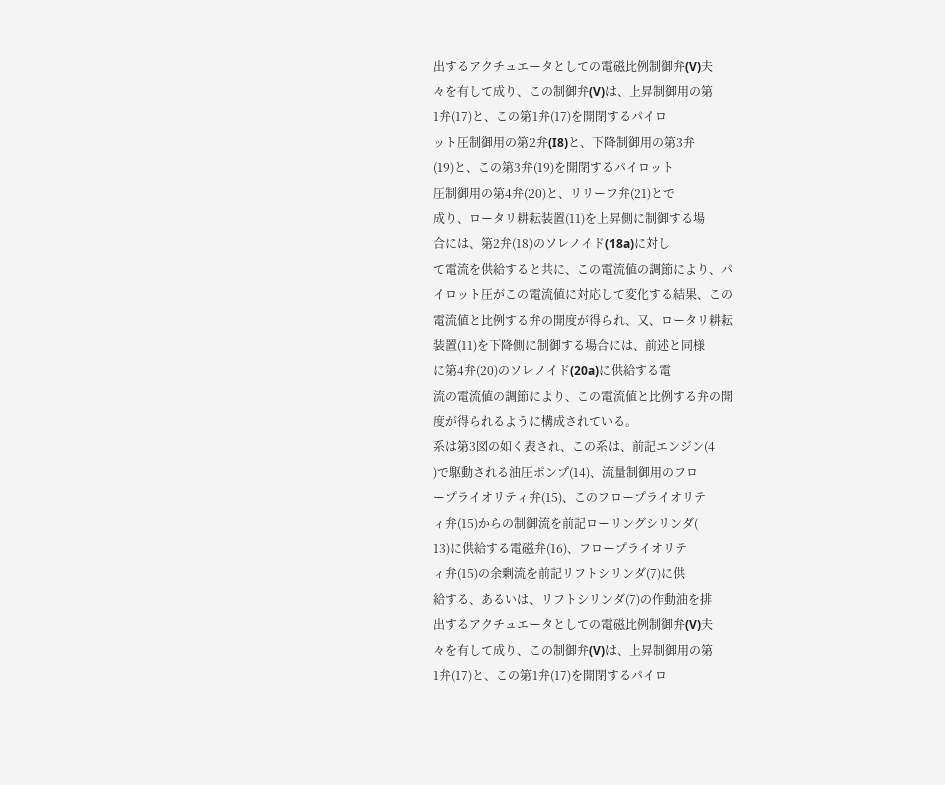出するアクチュエータとしての電磁比例制御弁(V)夫
々を有して成り、この制御弁(V)は、上昇制御用の第
1弁(17)と、この第1弁(17)を開閉するパイロ
ット圧制御用の第2弁(I8)と、下降制御用の第3弁
(19)と、この第3弁(19)を開閉するパイロット
圧制御用の第4弁(20)と、リリーフ弁(21)とで
成り、ロータリ耕耘装置(11)を上昇側に制御する場
合には、第2弁(18)のソレノイド(18a)に対し
て電流を供給すると共に、この電流値の調節により、パ
イロット圧がこの電流値に対応して変化する結果、この
電流値と比例する弁の開度が得られ、又、ロータリ耕耘
装置(11)を下降側に制御する場合には、前述と同様
に第4弁(20)のソレノイド(20a)に供給する電
流の電流値の調節により、この電流値と比例する弁の開
度が得られるように構成されている。
系は第3図の如く表され、この系は、前記エンジン(4
)で駆動される油圧ポンプ(14)、流量制御用のフロ
ープライオリティ弁(15)、このフロープライオリテ
ィ弁(15)からの制御流を前記ローリングシリンダ(
13)に供給する電磁弁(16)、フロープライオリテ
ィ弁(15)の余剰流を前記リフトシリンダ(7)に供
給する、あるいは、リフトシリンダ(7)の作動油を排
出するアクチュエータとしての電磁比例制御弁(V)夫
々を有して成り、この制御弁(V)は、上昇制御用の第
1弁(17)と、この第1弁(17)を開閉するパイロ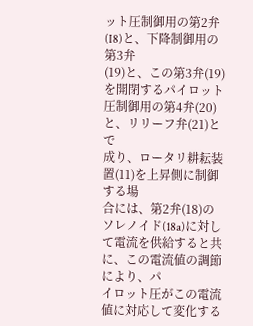ット圧制御用の第2弁(I8)と、下降制御用の第3弁
(19)と、この第3弁(19)を開閉するパイロット
圧制御用の第4弁(20)と、リリーフ弁(21)とで
成り、ロータリ耕耘装置(11)を上昇側に制御する場
合には、第2弁(18)のソレノイド(18a)に対し
て電流を供給すると共に、この電流値の調節により、パ
イロット圧がこの電流値に対応して変化する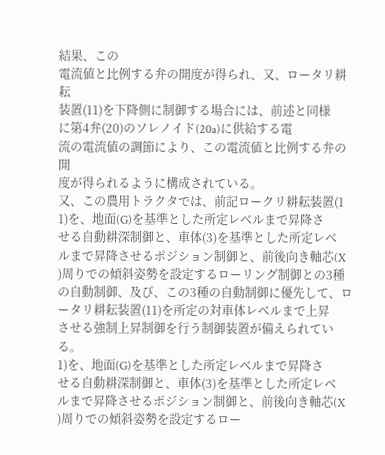結果、この
電流値と比例する弁の開度が得られ、又、ロータリ耕耘
装置(11)を下降側に制御する場合には、前述と同様
に第4弁(20)のソレノイド(20a)に供給する電
流の電流値の調節により、この電流値と比例する弁の開
度が得られるように構成されている。
又、この農用トラクタでは、前記ロークリ耕耘装置(1
1)を、地面(G)を基準とした所定レベルまで昇降さ
せる自動耕深制御と、車体(3)を基準とした所定レベ
ルまで昇降させるポジション制御と、前後向き軸芯(X
)周りでの傾斜姿勢を設定するローリング制御との3種
の自動制御、及び、この3種の自動制御に優先して、ロ
ータリ耕耘装置(11)を所定の対車体レベルまで上昇
させる強制上昇制御を行う制御装置が備えられている。
1)を、地面(G)を基準とした所定レベルまで昇降さ
せる自動耕深制御と、車体(3)を基準とした所定レベ
ルまで昇降させるポジション制御と、前後向き軸芯(X
)周りでの傾斜姿勢を設定するロー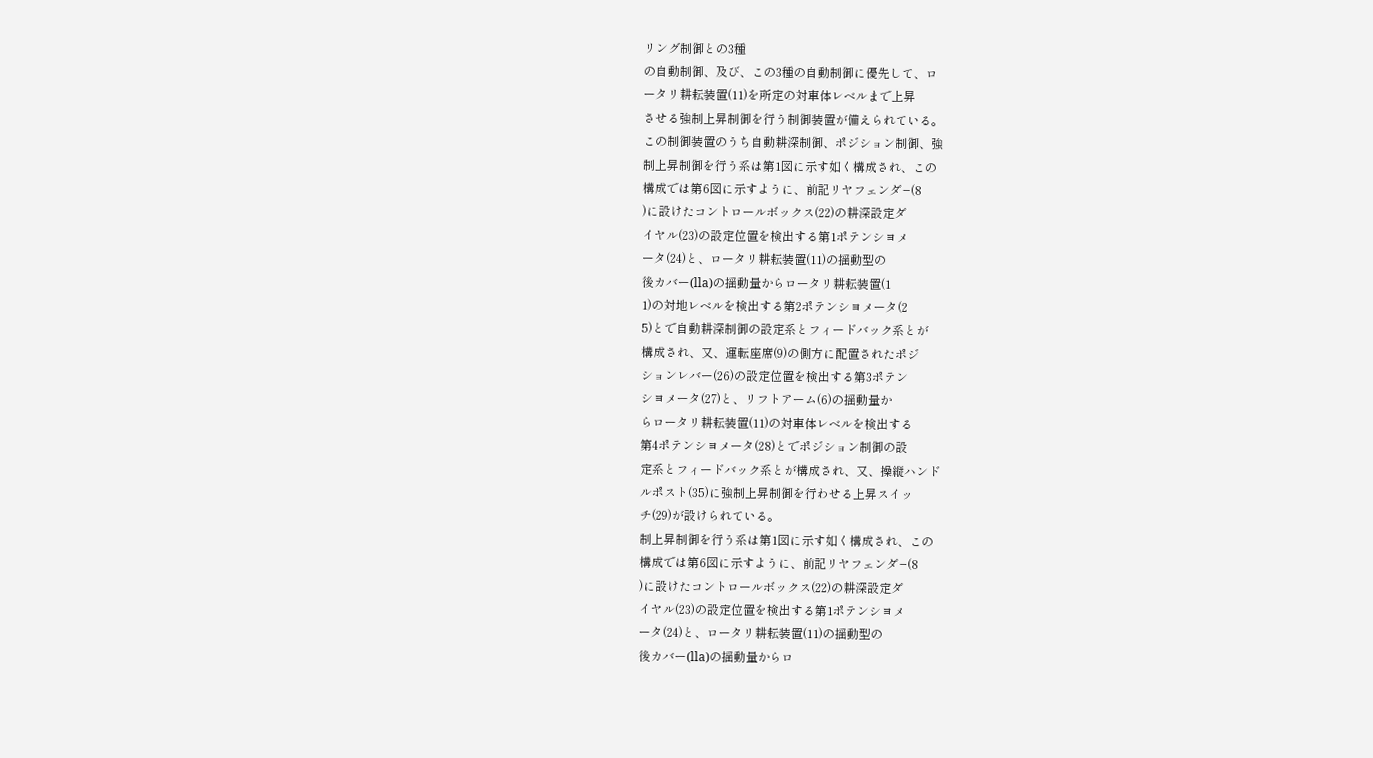リング制御との3種
の自動制御、及び、この3種の自動制御に優先して、ロ
ータリ耕耘装置(11)を所定の対車体レベルまで上昇
させる強制上昇制御を行う制御装置が備えられている。
この制御装置のうち自動耕深制御、ポジション制御、強
制上昇制御を行う系は第1図に示す如く構成され、この
構成では第6図に示すように、前記リヤフェンダ−(8
)に設けたコントロールボックス(22)の耕深設定ダ
イヤル(23)の設定位置を検出する第1ポテンシヨメ
ータ(24)と、ロータリ耕耘装置(11)の揺動型の
後カバー(lla)の揺動量からロータリ耕耘装置(1
1)の対地レベルを検出する第2ポテンシヨメータ(2
5)とで自動耕深制御の設定系とフィードバック系とが
構成され、又、運転座席(9)の側方に配置されたポジ
ションレバー(26)の設定位置を検出する第3ポテン
シヨメータ(27)と、リフトアーム(6)の揺動量か
らロータリ耕耘装置(11)の対車体レベルを検出する
第4ポテンシヨメータ(28)とでポジション制御の設
定系とフィードバック系とが構成され、又、操縦ハンド
ルポスト(35)に強制上昇制御を行わせる上昇スイッ
チ(29)が設けられている。
制上昇制御を行う系は第1図に示す如く構成され、この
構成では第6図に示すように、前記リヤフェンダ−(8
)に設けたコントロールボックス(22)の耕深設定ダ
イヤル(23)の設定位置を検出する第1ポテンシヨメ
ータ(24)と、ロータリ耕耘装置(11)の揺動型の
後カバー(lla)の揺動量からロ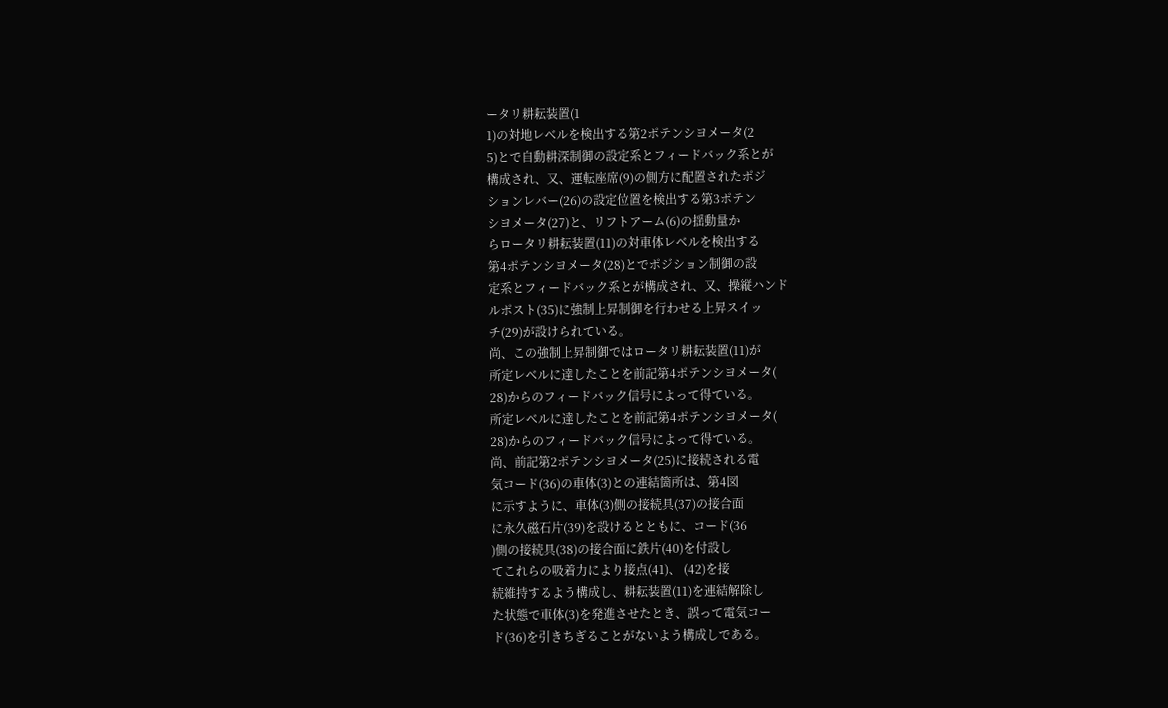ータリ耕耘装置(1
1)の対地レベルを検出する第2ポテンシヨメータ(2
5)とで自動耕深制御の設定系とフィードバック系とが
構成され、又、運転座席(9)の側方に配置されたポジ
ションレバー(26)の設定位置を検出する第3ポテン
シヨメータ(27)と、リフトアーム(6)の揺動量か
らロータリ耕耘装置(11)の対車体レベルを検出する
第4ポテンシヨメータ(28)とでポジション制御の設
定系とフィードバック系とが構成され、又、操縦ハンド
ルポスト(35)に強制上昇制御を行わせる上昇スイッ
チ(29)が設けられている。
尚、この強制上昇制御ではロータリ耕耘装置(11)が
所定レベルに達したことを前記第4ポテンシヨメータ(
28)からのフィードバック信号によって得ている。
所定レベルに達したことを前記第4ポテンシヨメータ(
28)からのフィードバック信号によって得ている。
尚、前記第2ポテンシヨメータ(25)に接続される電
気コード(36)の車体(3)との連結箇所は、第4図
に示すように、車体(3)側の接続具(37)の接合面
に永久磁石片(39)を設けるとともに、コード(36
)側の接続具(38)の接合面に鉄片(40)を付設し
てこれらの吸着力により接点(41)、 (42)を接
続維持するよう構成し、耕耘装置(11)を連結解除し
た状態で車体(3)を発進させたとき、誤って電気コー
ド(36)を引きちぎることがないよう構成しである。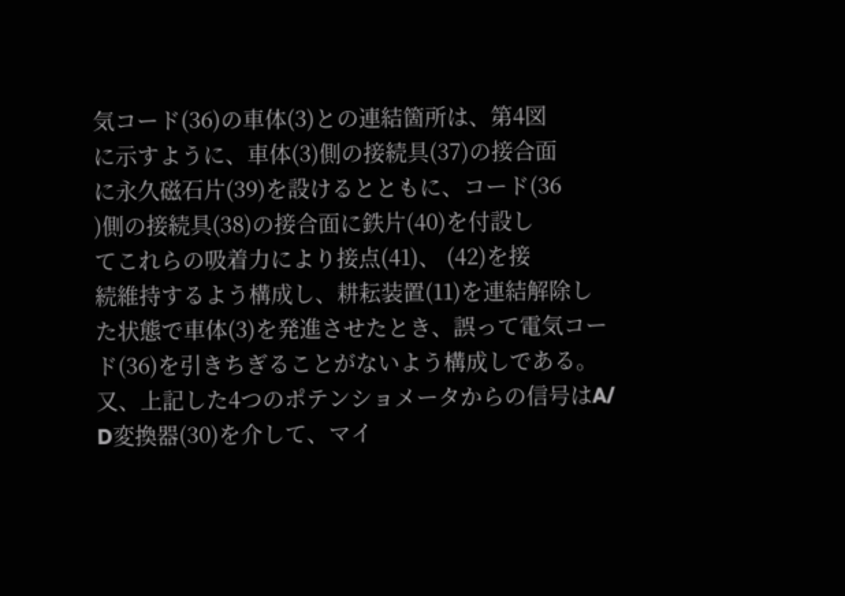気コード(36)の車体(3)との連結箇所は、第4図
に示すように、車体(3)側の接続具(37)の接合面
に永久磁石片(39)を設けるとともに、コード(36
)側の接続具(38)の接合面に鉄片(40)を付設し
てこれらの吸着力により接点(41)、 (42)を接
続維持するよう構成し、耕耘装置(11)を連結解除し
た状態で車体(3)を発進させたとき、誤って電気コー
ド(36)を引きちぎることがないよう構成しである。
又、上記した4つのポテンショメータからの信号はA/
D変換器(30)を介して、マイ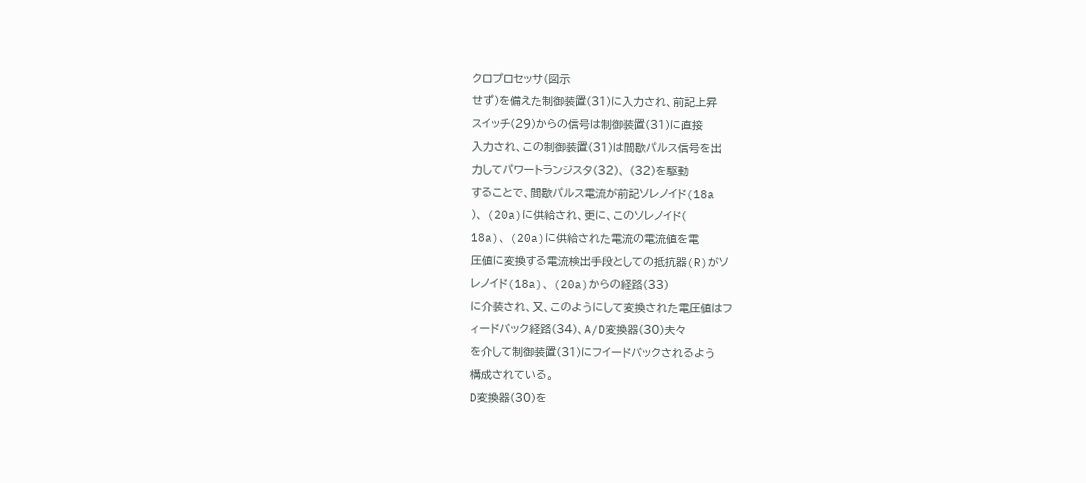クロプロセッサ(図示
せず)を備えた制御装置(31)に入力され、前記上昇
スイッチ(29)からの信号は制御装置(31)に直接
入力され、この制御装置(31)は間歇パルス信号を出
力してパワートランジスタ(32)、 (32)を駆動
することで、間歇パルス電流が前記ソレノイド(18a
)、 (20a)に供給され、更に、このソレノイド(
18a)、 (20a)に供給された電流の電流値を電
圧値に変換する電流検出手段としての抵抗器(R)がソ
レノイド(18a)、 (20a)からの経路(33)
に介装され、又、このようにして変換された電圧値はフ
ィードバック経路(34)、A/D変換器(30)夫々
を介して制御装置(31)にフイードバックされるよう
構成されている。
D変換器(30)を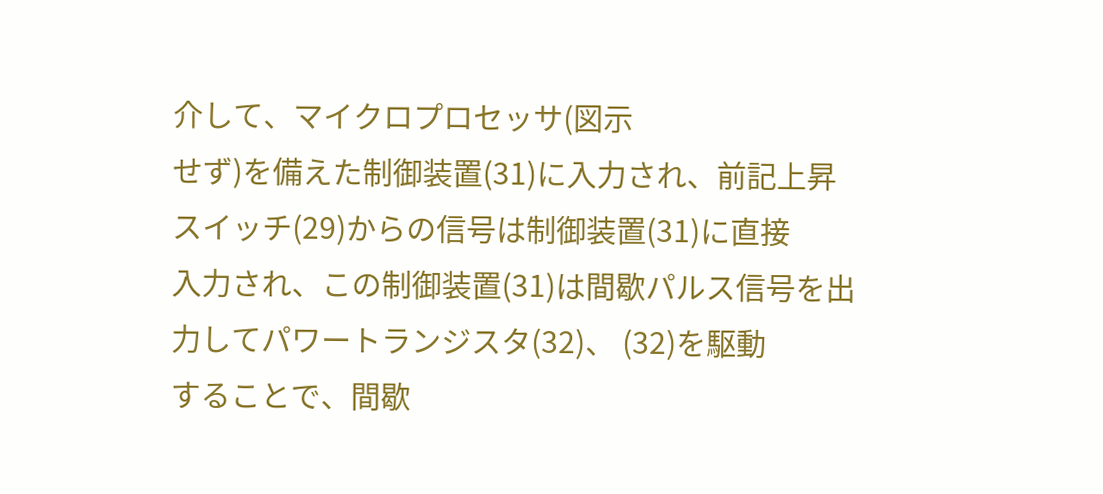介して、マイクロプロセッサ(図示
せず)を備えた制御装置(31)に入力され、前記上昇
スイッチ(29)からの信号は制御装置(31)に直接
入力され、この制御装置(31)は間歇パルス信号を出
力してパワートランジスタ(32)、 (32)を駆動
することで、間歇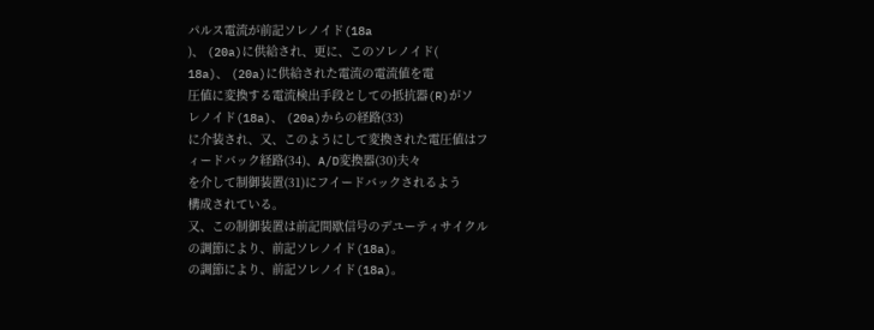パルス電流が前記ソレノイド(18a
)、 (20a)に供給され、更に、このソレノイド(
18a)、 (20a)に供給された電流の電流値を電
圧値に変換する電流検出手段としての抵抗器(R)がソ
レノイド(18a)、 (20a)からの経路(33)
に介装され、又、このようにして変換された電圧値はフ
ィードバック経路(34)、A/D変換器(30)夫々
を介して制御装置(31)にフイードバックされるよう
構成されている。
又、この制御装置は前記間歇信号のデユーティサイクル
の調節により、前記ソレノイド(18a)。
の調節により、前記ソレノイド(18a)。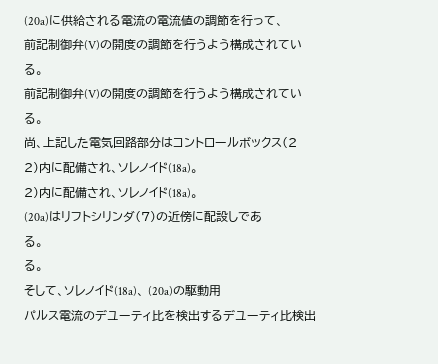(20a)に供給される電流の電流値の調節を行って、
前記制御弁(V)の開度の調節を行うよう構成されてい
る。
前記制御弁(V)の開度の調節を行うよう構成されてい
る。
尚、上記した電気回路部分はコントロールボックス(2
2)内に配備され、ソレノイド(18a)。
2)内に配備され、ソレノイド(18a)。
(20a)はリフトシリンダ(7)の近傍に配設しであ
る。
る。
そして、ソレノイド(18a)、 (20a)の駆動用
パルス電流のデユーティ比を検出するデユーティ比検出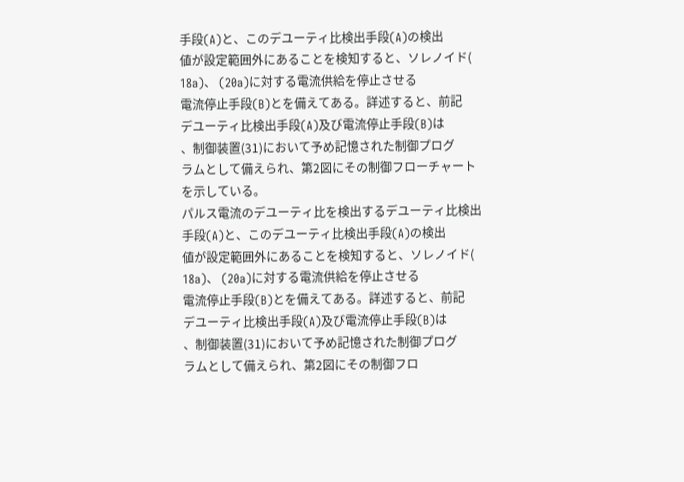手段(A)と、このデユーティ比検出手段(A)の検出
値が設定範囲外にあることを検知すると、ソレノイド(
18a)、 (20a)に対する電流供給を停止させる
電流停止手段(B)とを備えてある。詳述すると、前記
デユーティ比検出手段(A)及び電流停止手段(B)は
、制御装置(31)において予め記憶された制御プログ
ラムとして備えられ、第2図にその制御フローチャート
を示している。
パルス電流のデユーティ比を検出するデユーティ比検出
手段(A)と、このデユーティ比検出手段(A)の検出
値が設定範囲外にあることを検知すると、ソレノイド(
18a)、 (20a)に対する電流供給を停止させる
電流停止手段(B)とを備えてある。詳述すると、前記
デユーティ比検出手段(A)及び電流停止手段(B)は
、制御装置(31)において予め記憶された制御プログ
ラムとして備えられ、第2図にその制御フロ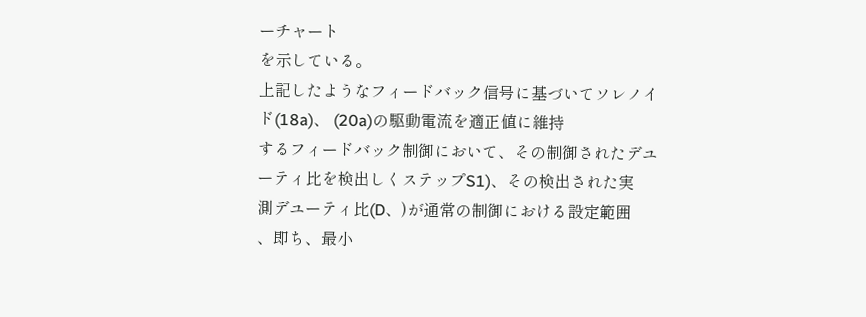ーチャート
を示している。
上記したようなフィードバック信号に基づいてソレノイ
ド(18a)、 (20a)の駆動電流を適正値に維持
するフィードバック制御において、その制御されたデユ
ーティ比を検出しくステップS1)、その検出された実
測デユーティ比(D、)が通常の制御における設定範囲
、即ち、最小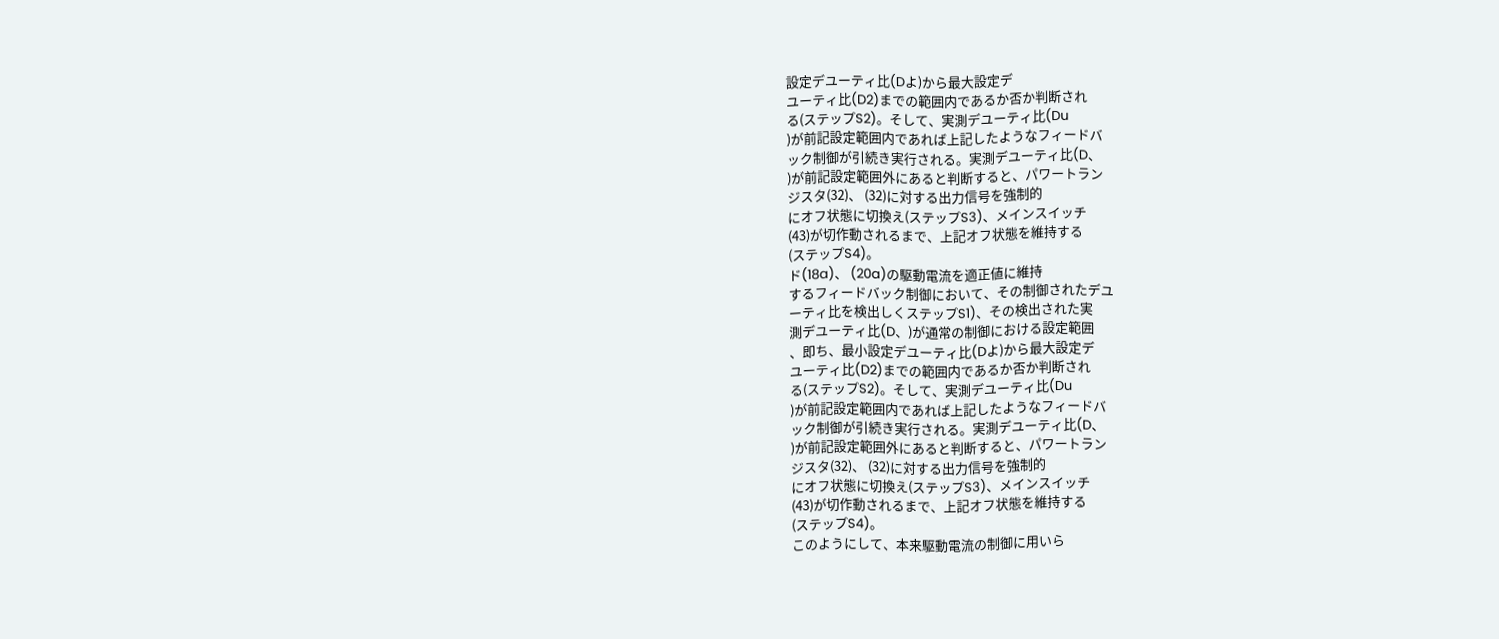設定デユーティ比(Dよ)から最大設定デ
ユーティ比(D2)までの範囲内であるか否か判断され
る(ステップS2)。そして、実測デユーティ比(Du
)が前記設定範囲内であれば上記したようなフィードバ
ック制御が引続き実行される。実測デユーティ比(D、
)が前記設定範囲外にあると判断すると、パワートラン
ジスタ(32)、 (32)に対する出力信号を強制的
にオフ状態に切換え(ステップS3)、メインスイッチ
(43)が切作動されるまで、上記オフ状態を維持する
(ステップS4)。
ド(18a)、 (20a)の駆動電流を適正値に維持
するフィードバック制御において、その制御されたデユ
ーティ比を検出しくステップS1)、その検出された実
測デユーティ比(D、)が通常の制御における設定範囲
、即ち、最小設定デユーティ比(Dよ)から最大設定デ
ユーティ比(D2)までの範囲内であるか否か判断され
る(ステップS2)。そして、実測デユーティ比(Du
)が前記設定範囲内であれば上記したようなフィードバ
ック制御が引続き実行される。実測デユーティ比(D、
)が前記設定範囲外にあると判断すると、パワートラン
ジスタ(32)、 (32)に対する出力信号を強制的
にオフ状態に切換え(ステップS3)、メインスイッチ
(43)が切作動されるまで、上記オフ状態を維持する
(ステップS4)。
このようにして、本来駆動電流の制御に用いら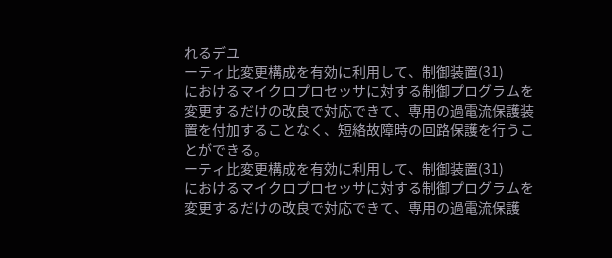れるデユ
ーティ比変更構成を有効に利用して、制御装置(31)
におけるマイクロプロセッサに対する制御プログラムを
変更するだけの改良で対応できて、専用の過電流保護装
置を付加することなく、短絡故障時の回路保護を行うこ
とができる。
ーティ比変更構成を有効に利用して、制御装置(31)
におけるマイクロプロセッサに対する制御プログラムを
変更するだけの改良で対応できて、専用の過電流保護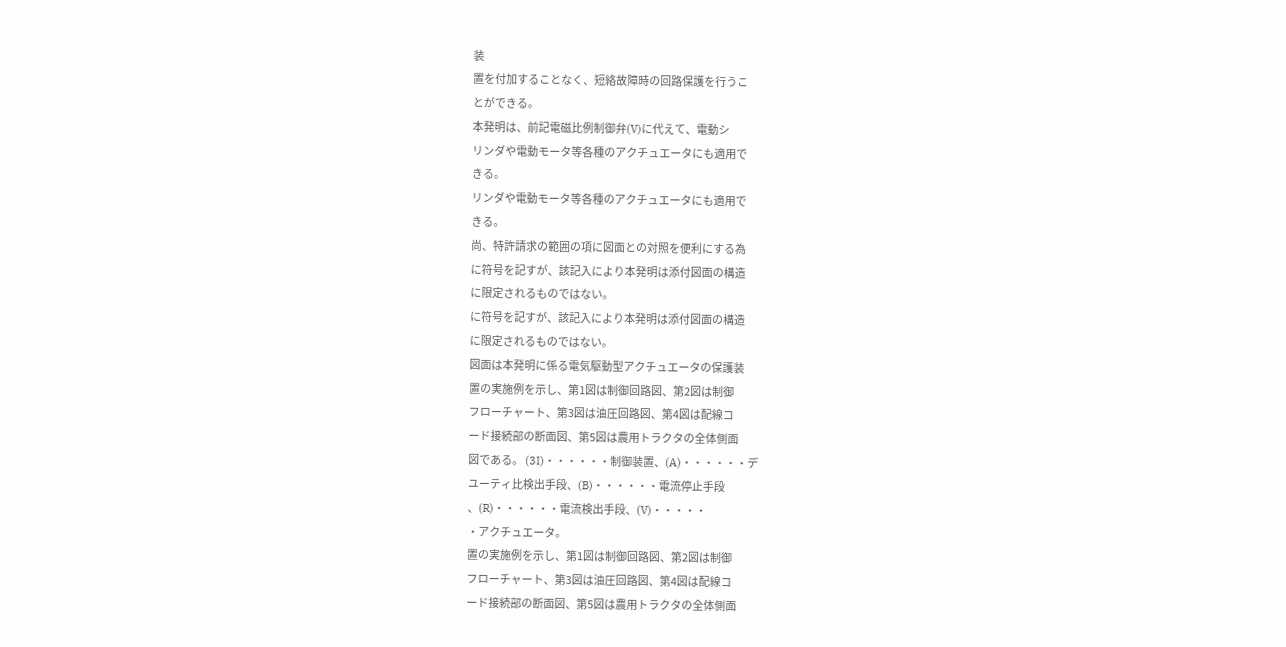装
置を付加することなく、短絡故障時の回路保護を行うこ
とができる。
本発明は、前記電磁比例制御弁(V)に代えて、電動シ
リンダや電動モータ等各種のアクチュエータにも適用で
きる。
リンダや電動モータ等各種のアクチュエータにも適用で
きる。
尚、特許請求の範囲の項に図面との対照を便利にする為
に符号を記すが、該記入により本発明は添付図面の構造
に限定されるものではない。
に符号を記すが、該記入により本発明は添付図面の構造
に限定されるものではない。
図面は本発明に係る電気駆動型アクチュエータの保護装
置の実施例を示し、第1図は制御回路図、第2図は制御
フローチャート、第3図は油圧回路図、第4図は配線コ
ード接続部の断面図、第5図は農用トラクタの全体側面
図である。 (3I)・・・・・・制御装置、(A)・・・・・・デ
ユーティ比検出手段、(B)・・・・・・電流停止手段
、(R)・・・・・・電流検出手段、(V)・・・・・
・アクチュエータ。
置の実施例を示し、第1図は制御回路図、第2図は制御
フローチャート、第3図は油圧回路図、第4図は配線コ
ード接続部の断面図、第5図は農用トラクタの全体側面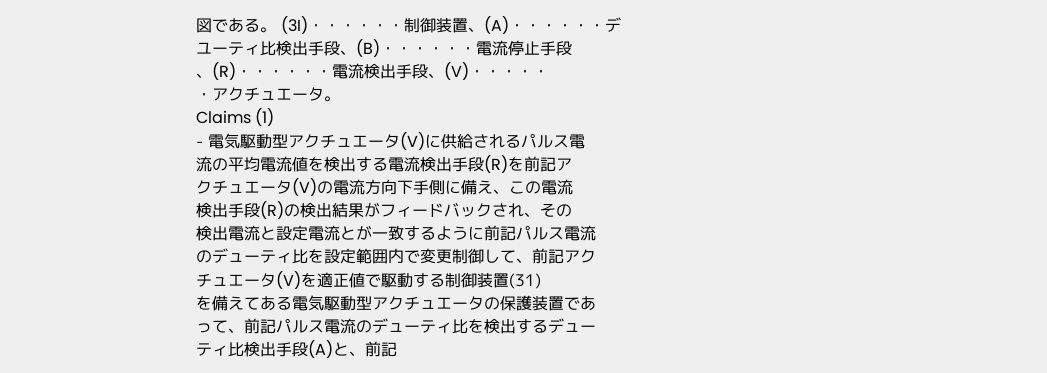図である。 (3I)・・・・・・制御装置、(A)・・・・・・デ
ユーティ比検出手段、(B)・・・・・・電流停止手段
、(R)・・・・・・電流検出手段、(V)・・・・・
・アクチュエータ。
Claims (1)
- 電気駆動型アクチュエータ(V)に供給されるパルス電
流の平均電流値を検出する電流検出手段(R)を前記ア
クチュエータ(V)の電流方向下手側に備え、この電流
検出手段(R)の検出結果がフィードバックされ、その
検出電流と設定電流とが一致するように前記パルス電流
のデューティ比を設定範囲内で変更制御して、前記アク
チュエータ(V)を適正値で駆動する制御装置(31)
を備えてある電気駆動型アクチュエータの保護装置であ
って、前記パルス電流のデューティ比を検出するデュー
ティ比検出手段(A)と、前記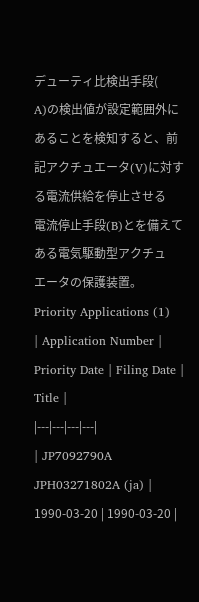デューティ比検出手段(
A)の検出値が設定範囲外にあることを検知すると、前
記アクチュエータ(V)に対する電流供給を停止させる
電流停止手段(B)とを備えてある電気駆動型アクチュ
エータの保護装置。
Priority Applications (1)
| Application Number | Priority Date | Filing Date | Title |
|---|---|---|---|
| JP7092790A JPH03271802A (ja) | 1990-03-20 | 1990-03-20 |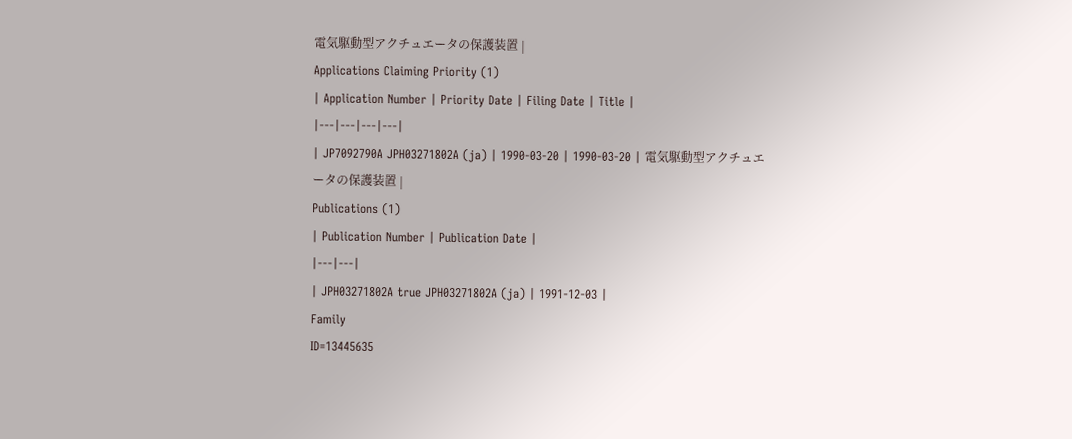電気駆動型アクチュエータの保護装置 |
Applications Claiming Priority (1)
| Application Number | Priority Date | Filing Date | Title |
|---|---|---|---|
| JP7092790A JPH03271802A (ja) | 1990-03-20 | 1990-03-20 | 電気駆動型アクチュエータの保護装置 |
Publications (1)
| Publication Number | Publication Date |
|---|---|
| JPH03271802A true JPH03271802A (ja) | 1991-12-03 |
Family
ID=13445635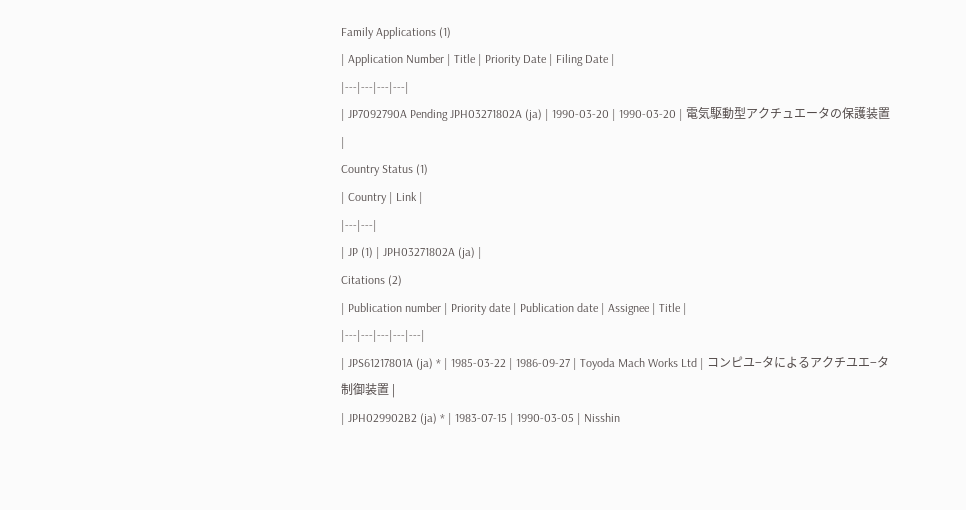Family Applications (1)
| Application Number | Title | Priority Date | Filing Date |
|---|---|---|---|
| JP7092790A Pending JPH03271802A (ja) | 1990-03-20 | 1990-03-20 | 電気駆動型アクチュエータの保護装置 |
Country Status (1)
| Country | Link |
|---|---|
| JP (1) | JPH03271802A (ja) |
Citations (2)
| Publication number | Priority date | Publication date | Assignee | Title |
|---|---|---|---|---|
| JPS61217801A (ja) * | 1985-03-22 | 1986-09-27 | Toyoda Mach Works Ltd | コンピユ−タによるアクチユエ−タ制御装置 |
| JPH029902B2 (ja) * | 1983-07-15 | 1990-03-05 | Nisshin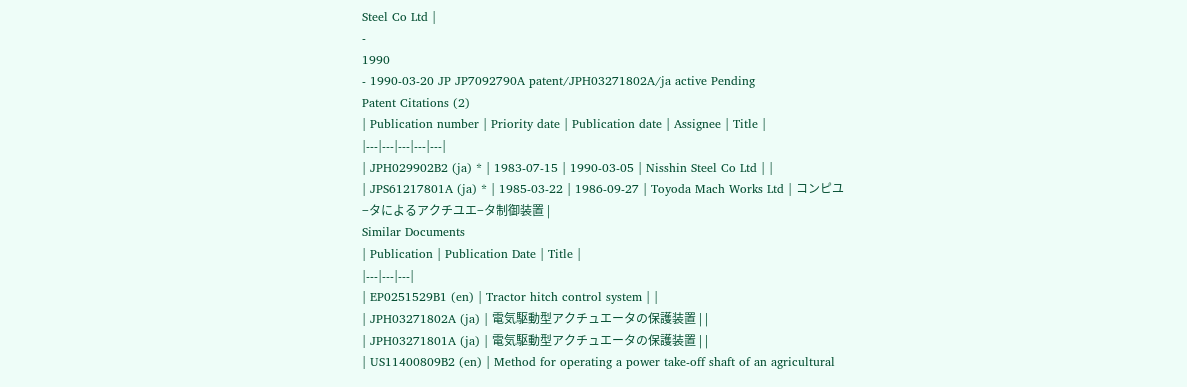Steel Co Ltd |
-
1990
- 1990-03-20 JP JP7092790A patent/JPH03271802A/ja active Pending
Patent Citations (2)
| Publication number | Priority date | Publication date | Assignee | Title |
|---|---|---|---|---|
| JPH029902B2 (ja) * | 1983-07-15 | 1990-03-05 | Nisshin Steel Co Ltd | |
| JPS61217801A (ja) * | 1985-03-22 | 1986-09-27 | Toyoda Mach Works Ltd | コンピユ−タによるアクチユエ−タ制御装置 |
Similar Documents
| Publication | Publication Date | Title |
|---|---|---|
| EP0251529B1 (en) | Tractor hitch control system | |
| JPH03271802A (ja) | 電気駆動型アクチュエータの保護装置 | |
| JPH03271801A (ja) | 電気駆動型アクチュエータの保護装置 | |
| US11400809B2 (en) | Method for operating a power take-off shaft of an agricultural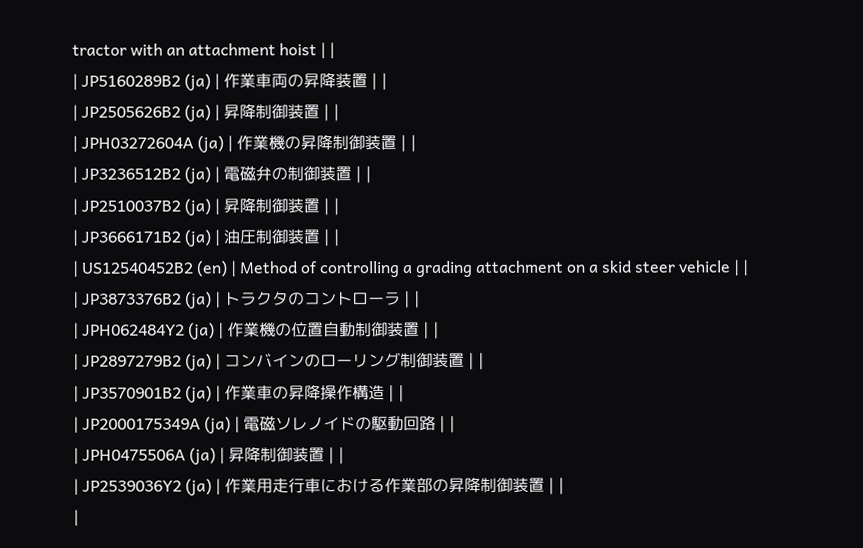tractor with an attachment hoist | |
| JP5160289B2 (ja) | 作業車両の昇降装置 | |
| JP2505626B2 (ja) | 昇降制御装置 | |
| JPH03272604A (ja) | 作業機の昇降制御装置 | |
| JP3236512B2 (ja) | 電磁弁の制御装置 | |
| JP2510037B2 (ja) | 昇降制御装置 | |
| JP3666171B2 (ja) | 油圧制御装置 | |
| US12540452B2 (en) | Method of controlling a grading attachment on a skid steer vehicle | |
| JP3873376B2 (ja) | トラクタのコントローラ | |
| JPH062484Y2 (ja) | 作業機の位置自動制御装置 | |
| JP2897279B2 (ja) | コンバインのローリング制御装置 | |
| JP3570901B2 (ja) | 作業車の昇降操作構造 | |
| JP2000175349A (ja) | 電磁ソレノイドの駆動回路 | |
| JPH0475506A (ja) | 昇降制御装置 | |
| JP2539036Y2 (ja) | 作業用走行車における作業部の昇降制御装置 | |
|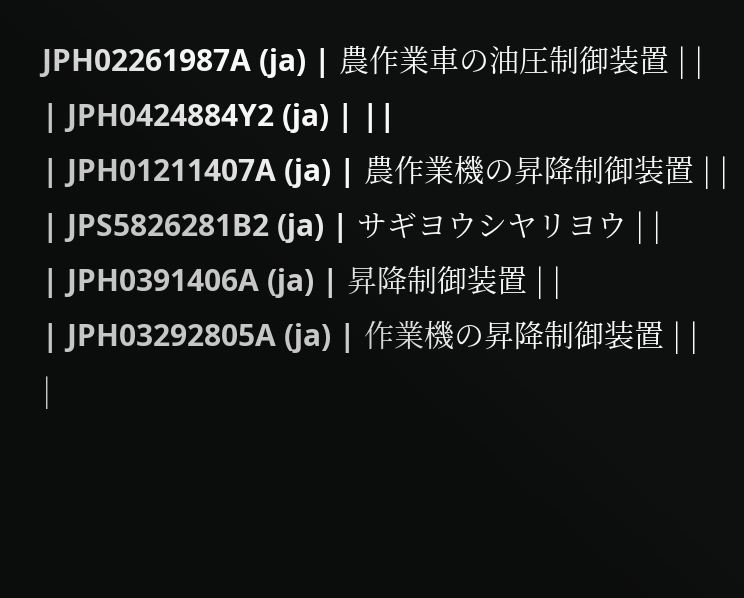JPH02261987A (ja) | 農作業車の油圧制御装置 | |
| JPH0424884Y2 (ja) | ||
| JPH01211407A (ja) | 農作業機の昇降制御装置 | |
| JPS5826281B2 (ja) | サギヨウシヤリヨウ | |
| JPH0391406A (ja) | 昇降制御装置 | |
| JPH03292805A (ja) | 作業機の昇降制御装置 | |
|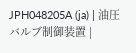JPH048205A (ja) | 油圧バルブ制御装置 |